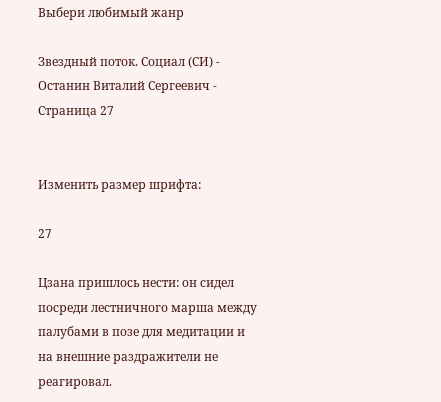Выбери любимый жанр

Звездный поток. Социал (СИ) - Останин Виталий Сергеевич - Страница 27


Изменить размер шрифта:

27

Цзана пришлось нести: он сидел посреди лестничного марша между палубами в позе для медитации и на внешние раздражители не реагировал.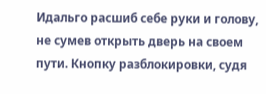Идальго расшиб себе руки и голову, не сумев открыть дверь на своем пути. Кнопку разблокировки, судя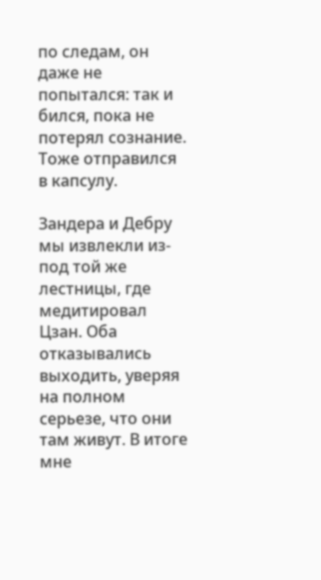по следам, он даже не попытался: так и бился, пока не потерял сознание. Тоже отправился в капсулу.

Зандера и Дебру мы извлекли из-под той же лестницы, где медитировал Цзан. Оба отказывались выходить, уверяя на полном серьезе, что они там живут. В итоге мне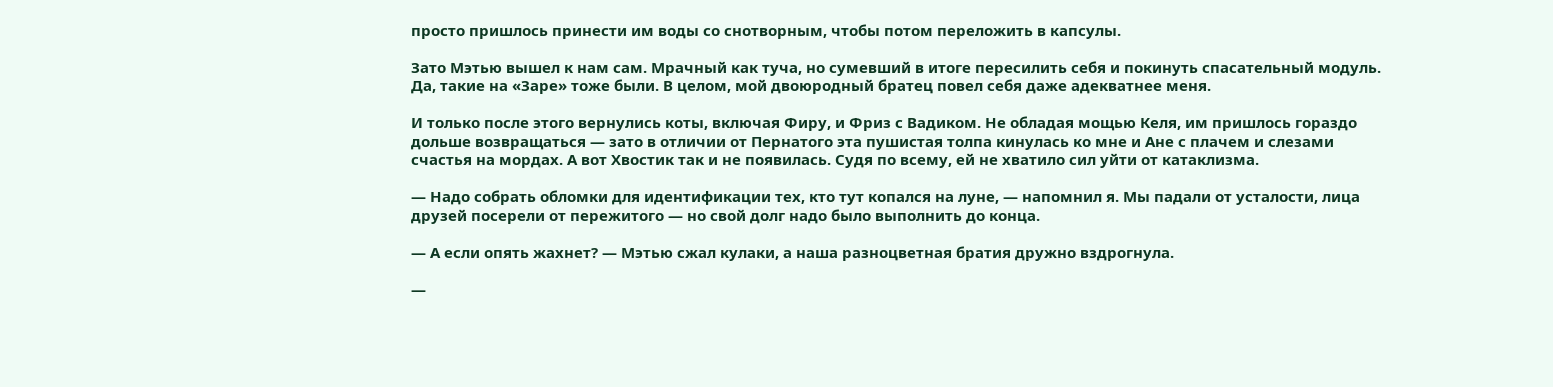просто пришлось принести им воды со снотворным, чтобы потом переложить в капсулы.

Зато Мэтью вышел к нам сам. Мрачный как туча, но сумевший в итоге пересилить себя и покинуть спасательный модуль. Да, такие на «Заре» тоже были. В целом, мой двоюродный братец повел себя даже адекватнее меня.

И только после этого вернулись коты, включая Фиру, и Фриз с Вадиком. Не обладая мощью Келя, им пришлось гораздо дольше возвращаться — зато в отличии от Пернатого эта пушистая толпа кинулась ко мне и Ане с плачем и слезами счастья на мордах. А вот Хвостик так и не появилась. Судя по всему, ей не хватило сил уйти от катаклизма.

— Надо собрать обломки для идентификации тех, кто тут копался на луне, — напомнил я. Мы падали от усталости, лица друзей посерели от пережитого — но свой долг надо было выполнить до конца.

— А если опять жахнет? — Мэтью сжал кулаки, а наша разноцветная братия дружно вздрогнула.

—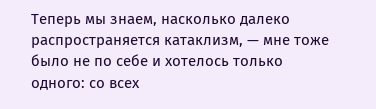Теперь мы знаем, насколько далеко распространяется катаклизм, — мне тоже было не по себе и хотелось только одного: со всех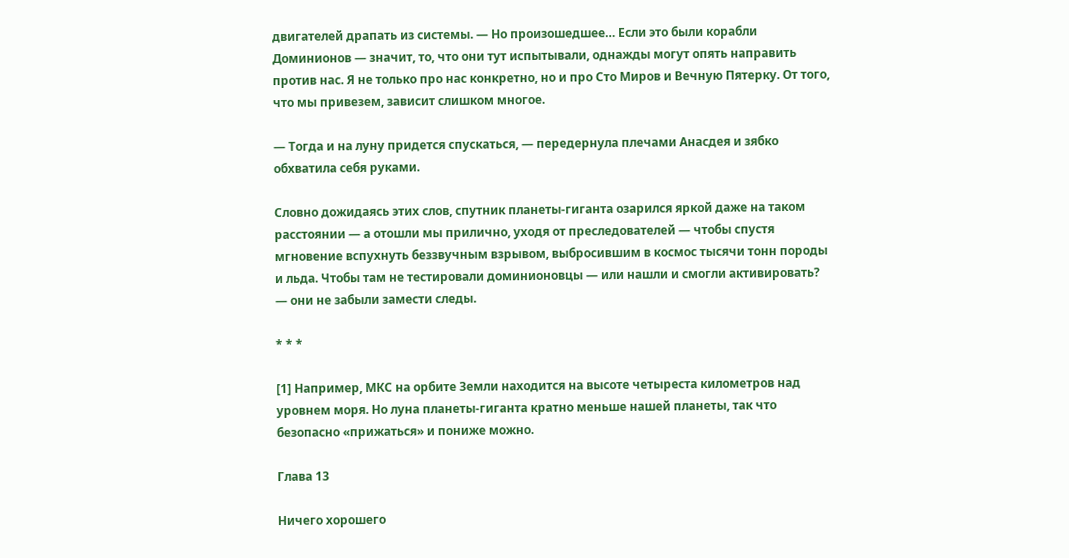двигателей драпать из системы. — Но произошедшее… Если это были корабли Доминионов — значит, то, что они тут испытывали, однажды могут опять направить против нас. Я не только про нас конкретно, но и про Сто Миров и Вечную Пятерку. От того, что мы привезем, зависит слишком многое.

— Тогда и на луну придется спускаться, — передернула плечами Анасдея и зябко обхватила себя руками.

Словно дожидаясь этих слов, спутник планеты-гиганта озарился яркой даже на таком расстоянии — а отошли мы прилично, уходя от преследователей — чтобы спустя мгновение вспухнуть беззвучным взрывом, выбросившим в космос тысячи тонн породы и льда. Чтобы там не тестировали доминионовцы — или нашли и смогли активировать? — они не забыли замести следы.

* * *

[1] Например, МКС на орбите Земли находится на высоте четыреста километров над уровнем моря. Но луна планеты-гиганта кратно меньше нашей планеты, так что безопасно «прижаться» и пониже можно.

Глава 13

Ничего хорошего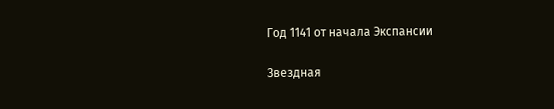Год 1141 от начала Экспансии

Звездная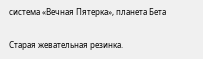система «Вечная Пятерка», планета Бета

Старая жевательная резинка.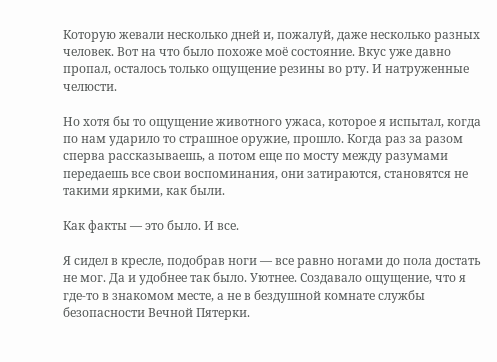Которую жевали несколько дней и, пожалуй, даже несколько разных человек. Вот на что было похоже моё состояние. Вкус уже давно пропал, осталось только ощущение резины во рту. И натруженные челюсти.

Но хотя бы то ощущение животного ужаса, которое я испытал, когда по нам ударило то страшное оружие, прошло. Когда раз за разом сперва рассказываешь, а потом еще по мосту между разумами передаешь все свои воспоминания, они затираются, становятся не такими яркими, как были.

Как факты — это было. И все.

Я сидел в кресле, подобрав ноги — все равно ногами до пола достать не мог. Да и удобнее так было. Уютнее. Создавало ощущение, что я где-то в знакомом месте, а не в бездушной комнате службы безопасности Вечной Пятерки.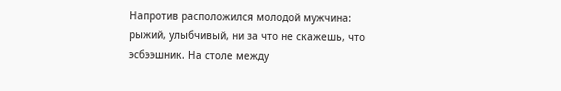Напротив расположился молодой мужчина: рыжий, улыбчивый, ни за что не скажешь, что эсбээшник. На столе между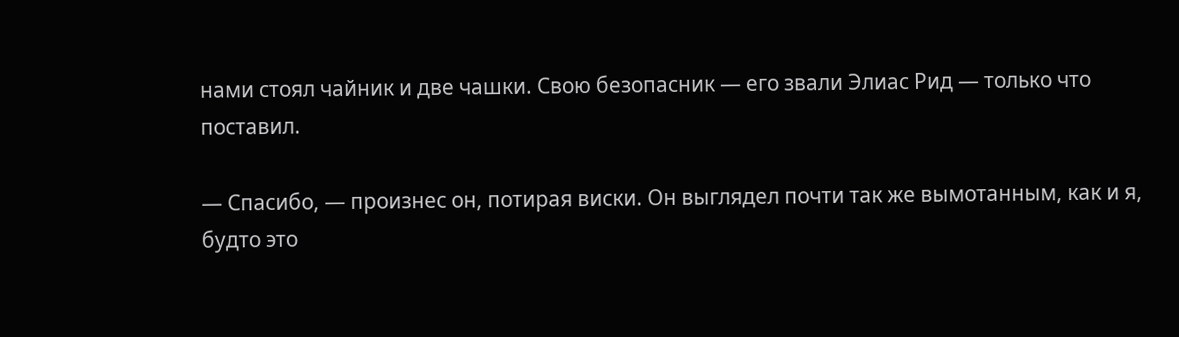нами стоял чайник и две чашки. Свою безопасник — его звали Элиас Рид — только что поставил.

— Спасибо, — произнес он, потирая виски. Он выглядел почти так же вымотанным, как и я, будто это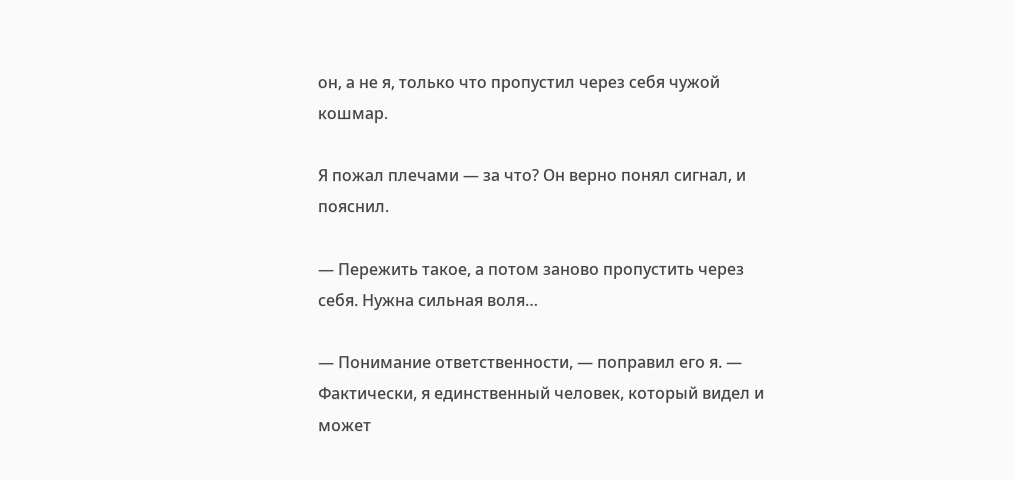он, а не я, только что пропустил через себя чужой кошмар.

Я пожал плечами — за что? Он верно понял сигнал, и пояснил.

— Пережить такое, а потом заново пропустить через себя. Нужна сильная воля…

— Понимание ответственности, — поправил его я. — Фактически, я единственный человек, который видел и может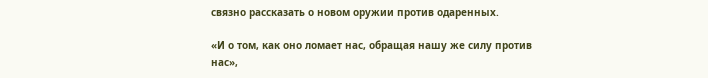связно рассказать о новом оружии против одаренных.

«И о том, как оно ломает нас, обращая нашу же силу против нас»,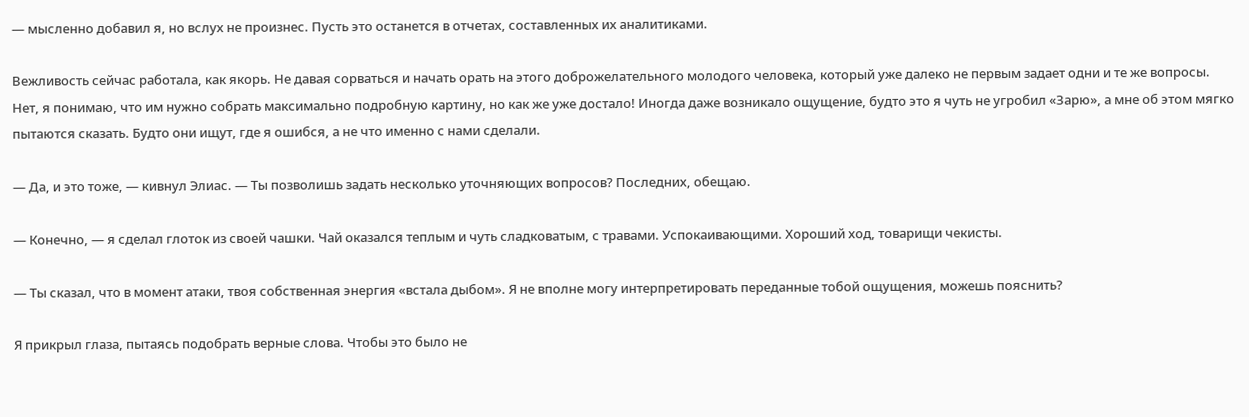— мысленно добавил я, но вслух не произнес. Пусть это останется в отчетах, составленных их аналитиками.

Вежливость сейчас работала, как якорь. Не давая сорваться и начать орать на этого доброжелательного молодого человека, который уже далеко не первым задает одни и те же вопросы. Нет, я понимаю, что им нужно собрать максимально подробную картину, но как же уже достало! Иногда даже возникало ощущение, будто это я чуть не угробил «Зарю», а мне об этом мягко пытаются сказать. Будто они ищут, где я ошибся, а не что именно с нами сделали.

— Да, и это тоже, — кивнул Элиас. — Ты позволишь задать несколько уточняющих вопросов? Последних, обещаю.

— Конечно, — я сделал глоток из своей чашки. Чай оказался теплым и чуть сладковатым, с травами. Успокаивающими. Хороший ход, товарищи чекисты.

— Ты сказал, что в момент атаки, твоя собственная энергия «встала дыбом». Я не вполне могу интерпретировать переданные тобой ощущения, можешь пояснить?

Я прикрыл глаза, пытаясь подобрать верные слова. Чтобы это было не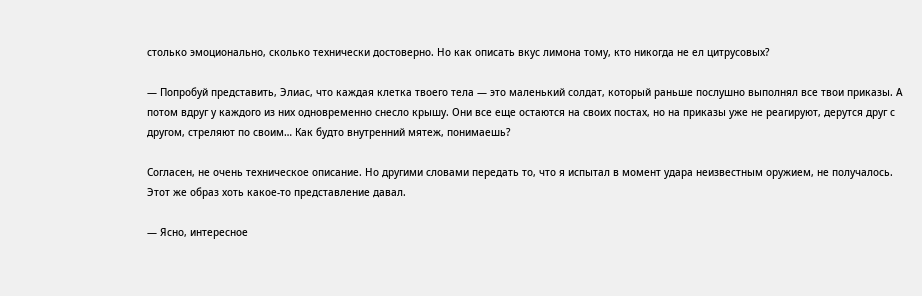столько эмоционально, сколько технически достоверно. Но как описать вкус лимона тому, кто никогда не ел цитрусовых?

— Попробуй представить, Элиас, что каждая клетка твоего тела — это маленький солдат, который раньше послушно выполнял все твои приказы. А потом вдруг у каждого из них одновременно снесло крышу. Они все еще остаются на своих постах, но на приказы уже не реагируют, дерутся друг с другом, стреляют по своим… Как будто внутренний мятеж, понимаешь?

Согласен, не очень техническое описание. Но другими словами передать то, что я испытал в момент удара неизвестным оружием, не получалось. Этот же образ хоть какое-то представление давал.

— Ясно, интересное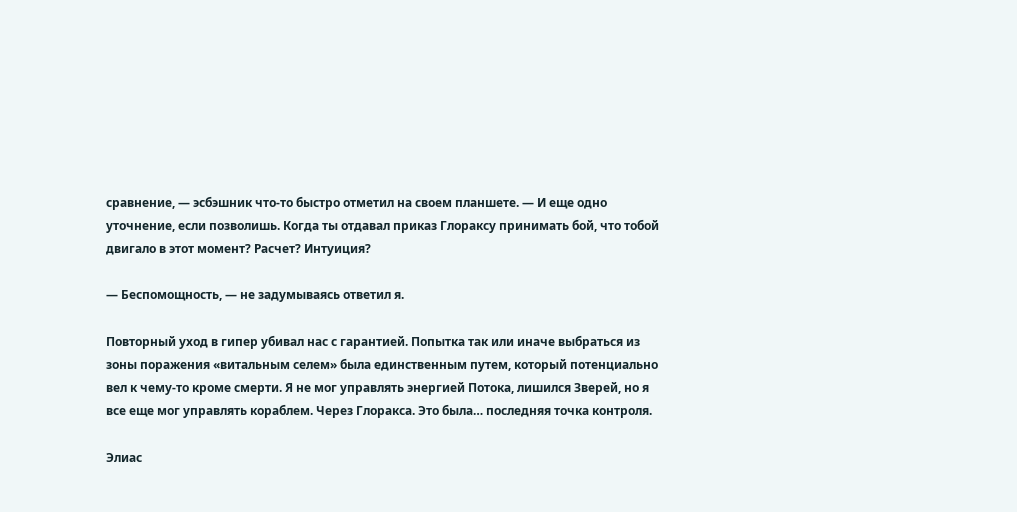сравнение, — эсбэшник что-то быстро отметил на своем планшете. — И еще одно уточнение, если позволишь. Когда ты отдавал приказ Глораксу принимать бой, что тобой двигало в этот момент? Расчет? Интуиция?

— Беспомощность, — не задумываясь ответил я.

Повторный уход в гипер убивал нас с гарантией. Попытка так или иначе выбраться из зоны поражения «витальным селем» была единственным путем, который потенциально вел к чему-то кроме смерти. Я не мог управлять энергией Потока, лишился Зверей, но я все еще мог управлять кораблем. Через Глоракса. Это была… последняя точка контроля.

Элиас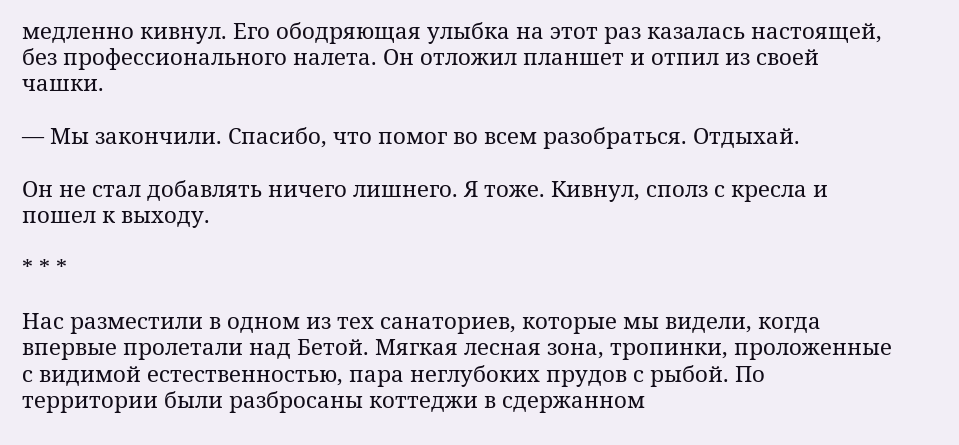медленно кивнул. Его ободряющая улыбка на этот раз казалась настоящей, без профессионального налета. Он отложил планшет и отпил из своей чашки.

— Мы закончили. Спасибо, что помог во всем разобраться. Отдыхай.

Он не стал добавлять ничего лишнего. Я тоже. Кивнул, сполз с кресла и пошел к выходу.

* * *

Нас разместили в одном из тех санаториев, которые мы видели, когда впервые пролетали над Бетой. Мягкая лесная зона, тропинки, проложенные с видимой естественностью, пара неглубоких прудов с рыбой. По территории были разбросаны коттеджи в сдержанном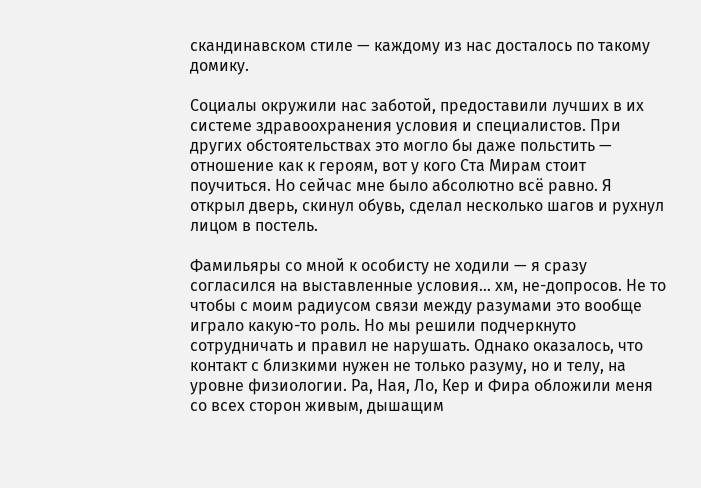скандинавском стиле — каждому из нас досталось по такому домику.

Социалы окружили нас заботой, предоставили лучших в их системе здравоохранения условия и специалистов. При других обстоятельствах это могло бы даже польстить — отношение как к героям, вот у кого Ста Мирам стоит поучиться. Но сейчас мне было абсолютно всё равно. Я открыл дверь, скинул обувь, сделал несколько шагов и рухнул лицом в постель.

Фамильяры со мной к особисту не ходили — я сразу согласился на выставленные условия… хм, не-допросов. Не то чтобы с моим радиусом связи между разумами это вообще играло какую-то роль. Но мы решили подчеркнуто сотрудничать и правил не нарушать. Однако оказалось, что контакт с близкими нужен не только разуму, но и телу, на уровне физиологии. Ра, Ная, Ло, Кер и Фира обложили меня со всех сторон живым, дышащим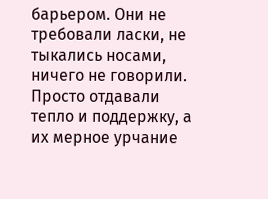барьером. Они не требовали ласки, не тыкались носами, ничего не говорили. Просто отдавали тепло и поддержку, а их мерное урчание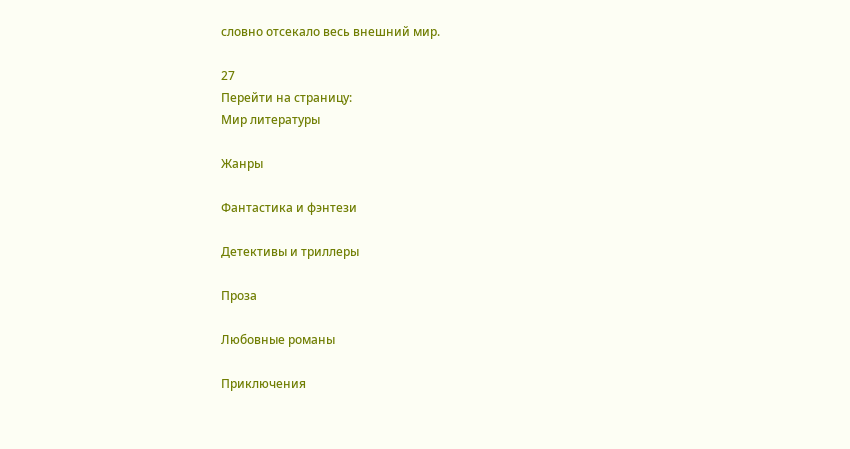словно отсекало весь внешний мир.

27
Перейти на страницу:
Мир литературы

Жанры

Фантастика и фэнтези

Детективы и триллеры

Проза

Любовные романы

Приключения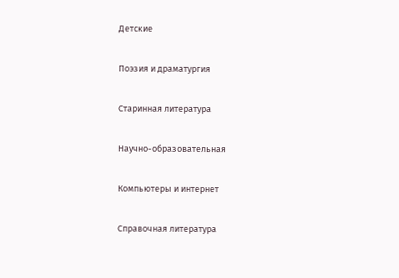Детские

Поэзия и драматургия

Старинная литература

Научно-образовательная

Компьютеры и интернет

Справочная литература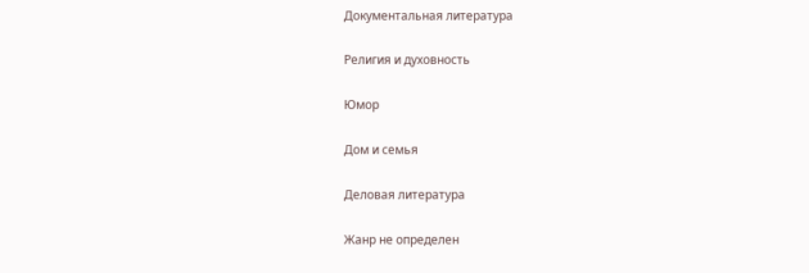Документальная литература

Религия и духовность

Юмор

Дом и семья

Деловая литература

Жанр не определен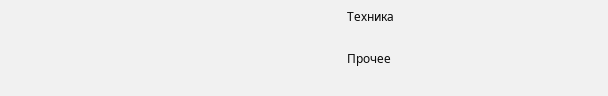Техника

Прочее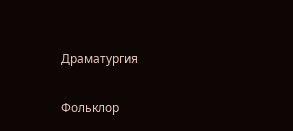Драматургия

Фольклор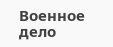Военное дело